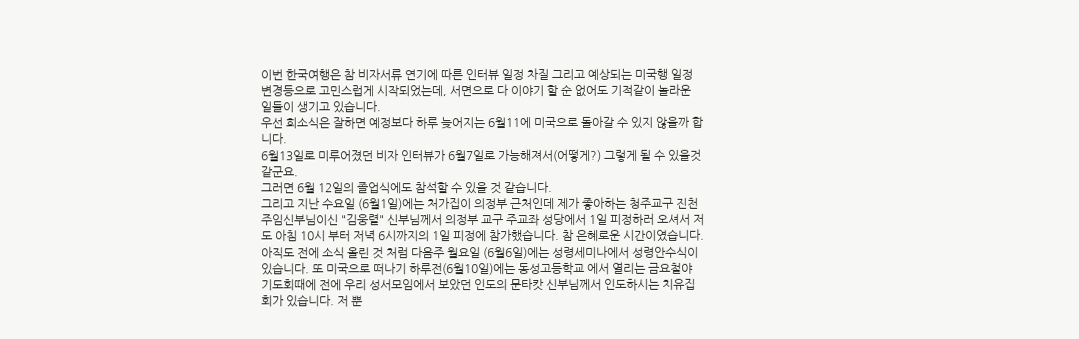이번 한국여행은 참 비자서류 연기에 따른 인터뷰 일정 차질 그리고 예상되는 미국행 일정 변경등으로 고민스럽게 시작되었는데, 서면으로 다 이야기 할 순 없어도 기적같이 놀라운 일들이 생기고 있습니다.
우선 희소식은 잘하면 예정보다 하루 늦어지는 6월11에 미국으로 돌아갈 수 있지 않을까 합니다.
6월13일로 미루어졌던 비자 인터뷰가 6월7일로 가능해져서(어떻게?) 그렇게 될 수 있을것 같군요.
그러면 6월 12일의 졸업식에도 참석할 수 있을 것 같습니다.
그리고 지난 수요일 (6월1일)에는 처가집이 의정부 근처인데 제가 좋아하는 청주교구 진천주임신부님이신 "김웅렬" 신부님께서 의정부 교구 주교좌 성당에서 1일 피정하러 오셔서 저도 아침 10시 부터 저녁 6시까지의 1일 피정에 참가했습니다. 참 은혜로운 시간이였습니다.
아직도 전에 소식 올린 것 처럼 다음주 월요일 (6월6일)에는 성령세미나에서 성령안수식이 있습니다. 또 미국으로 떠나기 하루전(6월10일)에는 동성고등학교 에서 열리는 금요철야 기도회때에 전에 우리 성서모임에서 보았던 인도의 문타캇 신부님께서 인도하시는 치유집회가 있습니다. 저 뿐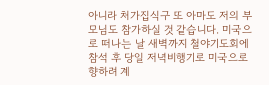아니라 처가집식구 또 아마도 저의 부모님도 참가하실 것 같습니다. 미국으로 떠나는 날 새벽까지 철야기도회에 참석 후 당일 저녁비행기로 미국으로 향하려 계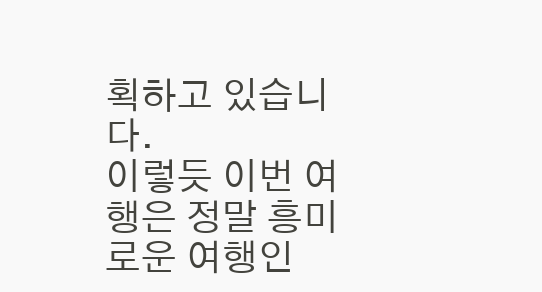획하고 있습니다.
이렇듯 이번 여행은 정말 흥미로운 여행인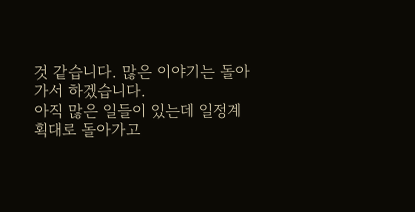것 같습니다. 많은 이야기는 돌아가서 하겠습니다.
아직 많은 일들이 있는데 일정계획대로 돌아가고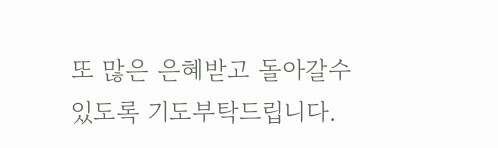또 많은 은혜받고 돌아갈수 있도록 기도부탁드립니다.